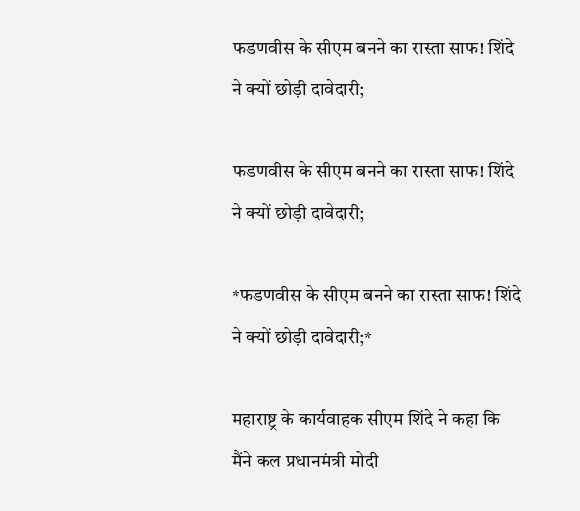फडणवीस के सीएम बनने का रास्ता साफ! शिंदे ने क्यों छोड़ी दावेदारी;

फडणवीस के सीएम बनने का रास्ता साफ! शिंदे ने क्यों छोड़ी दावेदारी;

*फडणवीस के सीएम बनने का रास्ता साफ! शिंदे ने क्यों छोड़ी दावेदारी;*

महाराष्ट्र के कार्यवाहक सीएम शिंदे ने कहा कि मैंने कल प्रधानमंत्री मोदी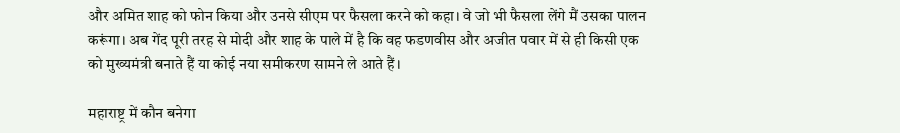और अमित शाह को फोन किया और उनसे सीएम पर फैसला करने को कहा। वे जो भी फैसला लेंगे मैं उसका पालन करूंगा। अब गेंद पूरी तरह से मोदी और शाह के पाले में है कि वह फडणवीस और अजीत पवार में से ही किसी एक को मुख्यमंत्री बनाते हैं या कोई नया समीकरण सामने ले आते हैं।

महाराष्ट्र में कौन बनेगा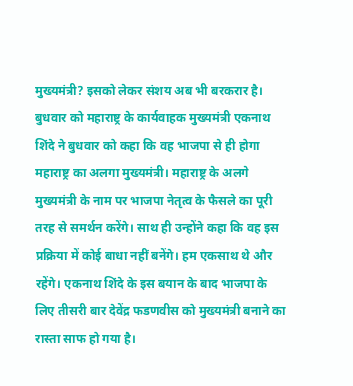मुख्यमंत्री? इसको लेकर संशय अब भी बरकरार है। बुधवार को महाराष्ट्र के कार्यवाहक मुख्यमंत्री एकनाथ शिंदे ने बुधवार को कहा कि वह भाजपा से ही होगा महाराष्ट्र का अलगा मुख्यमंत्री। महाराष्ट्र के अलगे मुख्यमंत्री के नाम पर भाजपा नेतृत्व के फैसले का पूरी तरह से समर्थन करेंगे। साथ ही उन्होंने कहा कि वह इस प्रक्रिया में कोई बाधा नहीं बनेंगे। हम एकसाथ थे और रहेंगे। एकनाथ शिंदे के इस बयान के बाद भाजपा के लिए तीसरी बार देवेंद्र फडणवीस को मुख्यमंत्री बनाने का रास्ता साफ हो गया है।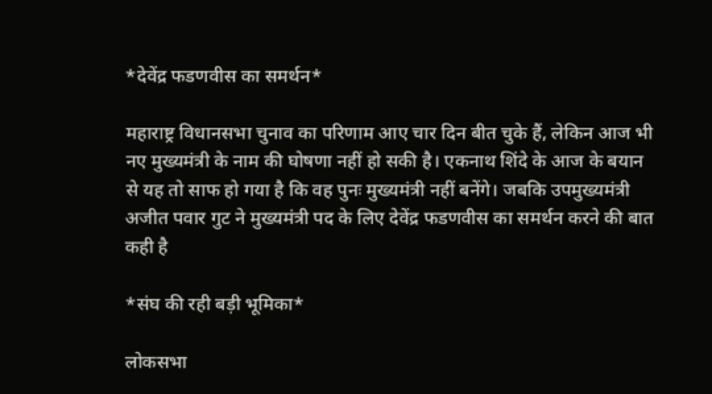*देवेंद्र फडणवीस का समर्थन*

महाराष्ट्र विधानसभा चुनाव का परिणाम आए चार दिन बीत चुके हैं, लेकिन आज भी नए मुख्यमंत्री के नाम की घोषणा नहीं हो सकी है। एकनाथ शिंदे के आज के बयान से यह तो साफ हो गया है कि वह पुनः मुख्यमंत्री नहीं बनेंगे। जबकि उपमुख्यमंत्री अजीत पवार गुट ने मुख्यमंत्री पद के लिए देवेंद्र फडणवीस का समर्थन करने की बात कही है

*संघ की रही बड़ी भूमिका*

लोकसभा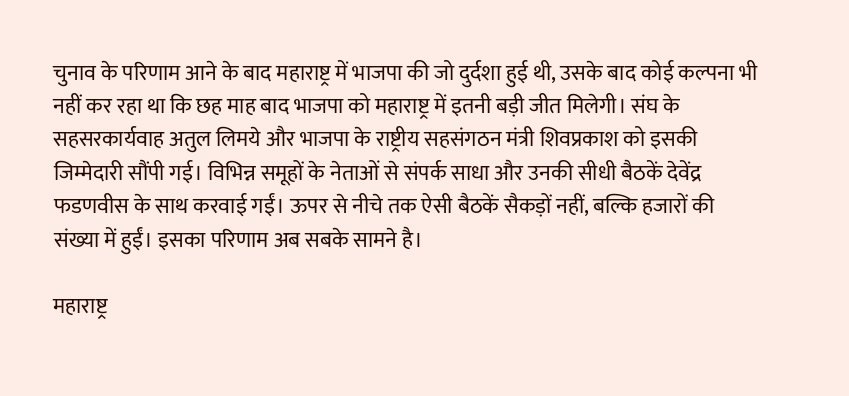चुनाव के परिणाम आने के बाद महाराष्ट्र में भाजपा की जो दुर्दशा हुई थी, उसके बाद कोई कल्पना भी नहीं कर रहा था कि छह माह बाद भाजपा को महाराष्ट्र में इतनी बड़ी जीत मिलेगी। संघ के सहसरकार्यवाह अतुल लिमये और भाजपा के राष्ट्रीय सहसंगठन मंत्री शिवप्रकाश को इसकी जिम्मेदारी सौंपी गई। विभिन्न समूहों के नेताओं से संपर्क साधा और उनकी सीधी बैठकें देवेंद्र फडणवीस के साथ करवाई गईं। ऊपर से नीचे तक ऐसी बैठकें सैकड़ों नहीं, बल्कि हजारों की संख्या में हुईं। इसका परिणाम अब सबके सामने है।

महाराष्ट्र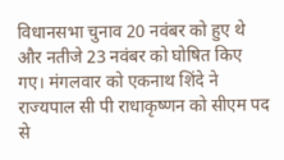विधानसभा चुनाव 20 नवंबर को हुए थे और नतीजे 23 नवंबर को घोषित किए गए। मंगलवार को एकनाथ शिंदे ने राज्यपाल सी पी राधाकृष्णन को सीएम पद से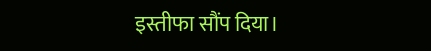इस्तीफा सौंप दिया।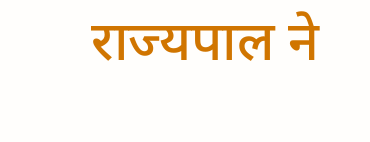राज्यपाल ने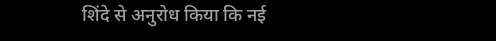शिंदे से अनुरोध किया कि नई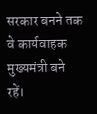सरकार बनने तक वे कार्यवाहक मुख्यमंत्री बने रहें।